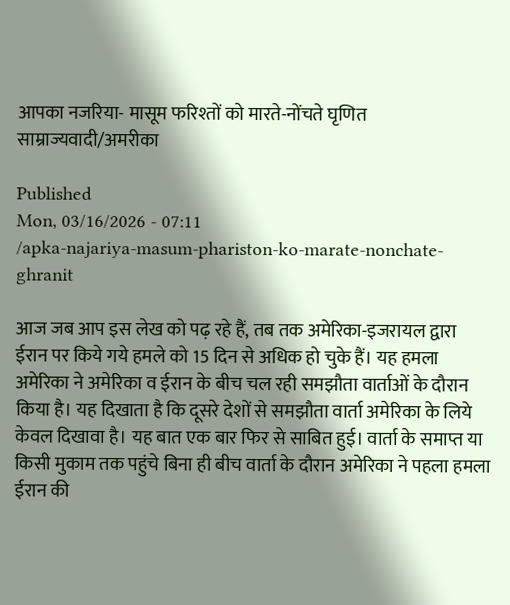आपका नजरिया- मासूम फरिश्तों को मारते-नोंचते घृणित साम्राज्यवादी/अमरीका

Published
Mon, 03/16/2026 - 07:11
/apka-najariya-masum-phariston-ko-marate-nonchate-ghranit

आज जब आप इस लेख को पढ़ रहे हैं, तब तक अमेरिका-इजरायल द्वारा ईरान पर किये गये हमले को 15 दिन से अधिक हो चुके हैं। यह हमला अमेरिका ने अमेरिका व ईरान के बीच चल रही समझौता वार्ताओं के दौरान किया है। यह दिखाता है कि दूसरे देशों से समझौता वार्ता अमेरिका के लिये केवल दिखावा है। यह बात एक बार फिर से साबित हुई। वार्ता के समाप्त या किसी मुकाम तक पहुंचे बिना ही बीच वार्ता के दौरान अमेरिका ने पहला हमला ईरान की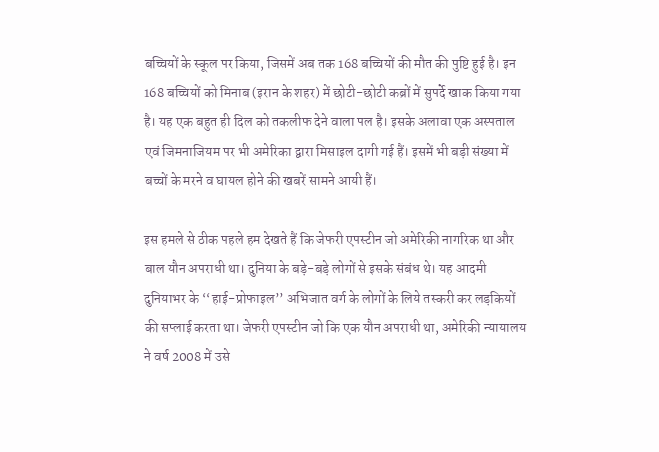बच्चियों के स्कूल पर किया, जिसमें अब तक 168 बच्चियों की मौत की पुष्टि हुई है। इन 168 बच्चियों को मिनाब (इरान के शहर) में छोटी-छोटी कब्रों में सुपर्दे खाक किया गया है। यह एक बहुत ही दिल को तकलीफ देने वाला पल है। इसके अलावा एक अस्पताल एवं जिमनाजियम पर भी अमेरिका द्वारा मिसाइल दागी गई हैं। इसमें भी बड़ी संख्या में बच्चों के मरने व घायल होने की खबरें सामने आयी हैं।

इस हमले से ठीक पहले हम देखते हैं कि जेफरी एपस्टीन जो अमेरिकी नागरिक था और बाल यौन अपराधी था। दुनिया के बड़े-बड़े लोगों से इसके संबंध थे। यह आदमी दुनियाभर के ‘‘हाई-प्रोफाइल’’ अभिजात वर्ग के लोगों के लिये तस्करी कर लड़कियों की सप्लाई करता था। जेफरी एपस्टीन जो कि एक यौन अपराधी था, अमेरिकी न्यायालय ने वर्ष 2008 में उसे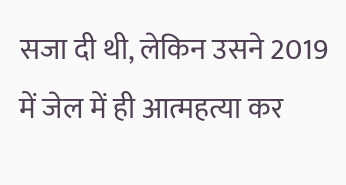सजा दी थी, लेकिन उसने 2019 में जेल में ही आत्महत्या कर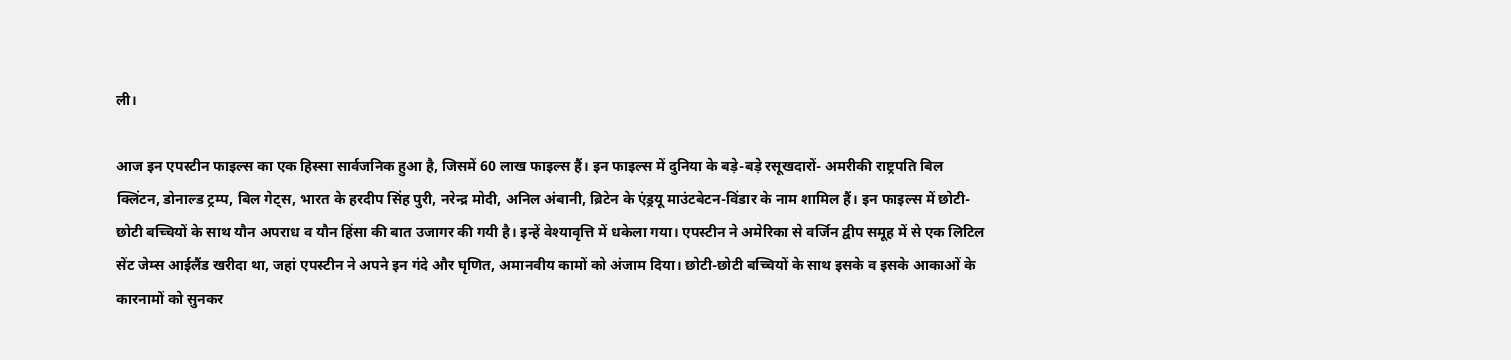ली।

आज इन एपस्टीन फाइल्स का एक हिस्सा सार्वजनिक हुआ है, जिसमें 60 लाख फाइल्स हैं। इन फाइल्स में दुनिया के बड़े-बड़े रसूखदारों- अमरीकी राष्ट्रपति बिल क्लिंटन, डोनाल्ड ट्रम्प, बिल गेट्स, भारत के हरदीप सिंह पुरी, नरेन्द्र मोदी, अनिल अंबानी, ब्रिटेन के एंड्रयू माउंटबेटन-विंडार के नाम शामिल हैं। इन फाइल्स में छोटी-छोटी बच्चियों के साथ यौन अपराध व यौन हिंसा की बात उजागर की गयी है। इन्हें वेश्यावृत्ति में धकेला गया। एपस्टीन ने अमेरिका से वर्जिन द्वीप समूह में से एक लिटिल सेंट जेम्स आईलैंड खरीदा था, जहां एपस्टीन ने अपने इन गंदे और घृणित, अमानवीय कामों को अंजाम दिया। छोटी-छोटी बच्चियों के साथ इसके व इसके आकाओं के कारनामों को सुनकर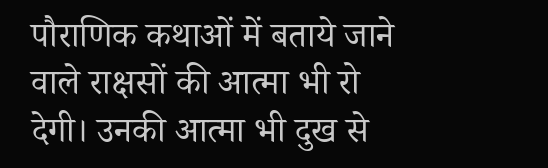पौराणिक कथाओं में बताये जाने वाले राक्षसों की आत्मा भी रो देगी। उनकी आत्मा भी दुख से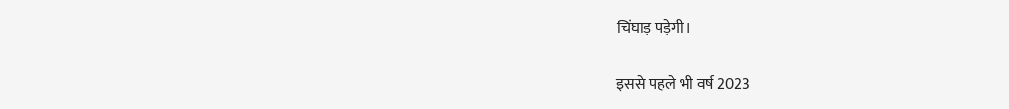चिंघाड़ पड़ेगी।

इससे पहले भी वर्ष 2023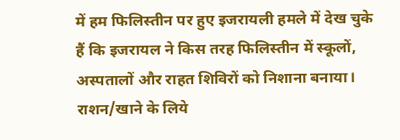में हम फिलिस्तीन पर हुए इजरायली हमले में देख चुके हैं कि इजरायल ने किस तरह फिलिस्तीन में स्कूलों, अस्पतालों और राहत शिविरों को निशाना बनाया। राशन/खाने के लिये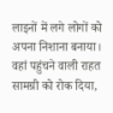लाइनों में लगे लोगों को अपना निशाना बनाया। वहां पहुंचने वाली राहत सामग्री को रोक दिया,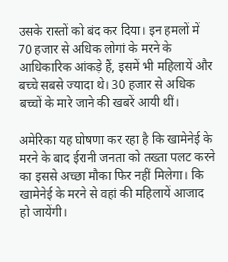उसके रास्तों को बंद कर दिया। इन हमलों में 70 हजार से अधिक लोगां के मरने के आधिकारिक आंकड़े हैं, इसमें भी महिलायें और बच्चे सबसे ज्यादा थे। 30 हजार से अधिक बच्चों के मारे जाने की खबरें आयी थीं।

अमेरिका यह घोषणा कर रहा है कि खामेनेई के मरने के बाद ईरानी जनता को तख्ता पलट करने का इससे अच्छा मौका फिर नहीं मिलेगा। कि खामेनेई के मरने से वहां की महिलायें आजाद हो जायेंगी।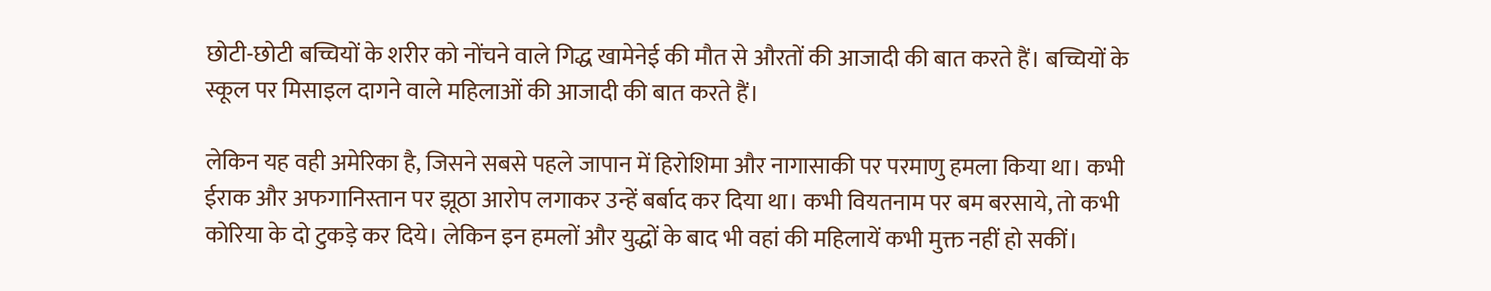छोटी-छोटी बच्चियों के शरीर को नोंचने वाले गिद्ध खामेनेई की मौत से औरतों की आजादी की बात करते हैं। बच्चियों के स्कूल पर मिसाइल दागने वाले महिलाओं की आजादी की बात करते हैं।

लेकिन यह वही अमेरिका है, जिसने सबसे पहले जापान में हिरोशिमा और नागासाकी पर परमाणु हमला किया था। कभी ईराक और अफगानिस्तान पर झूठा आरोप लगाकर उन्हें बर्बाद कर दिया था। कभी वियतनाम पर बम बरसाये, तो कभी कोरिया के दो टुकड़े कर दिये। लेकिन इन हमलों और युद्धों के बाद भी वहां की महिलायें कभी मुक्त नहीं हो सकीं।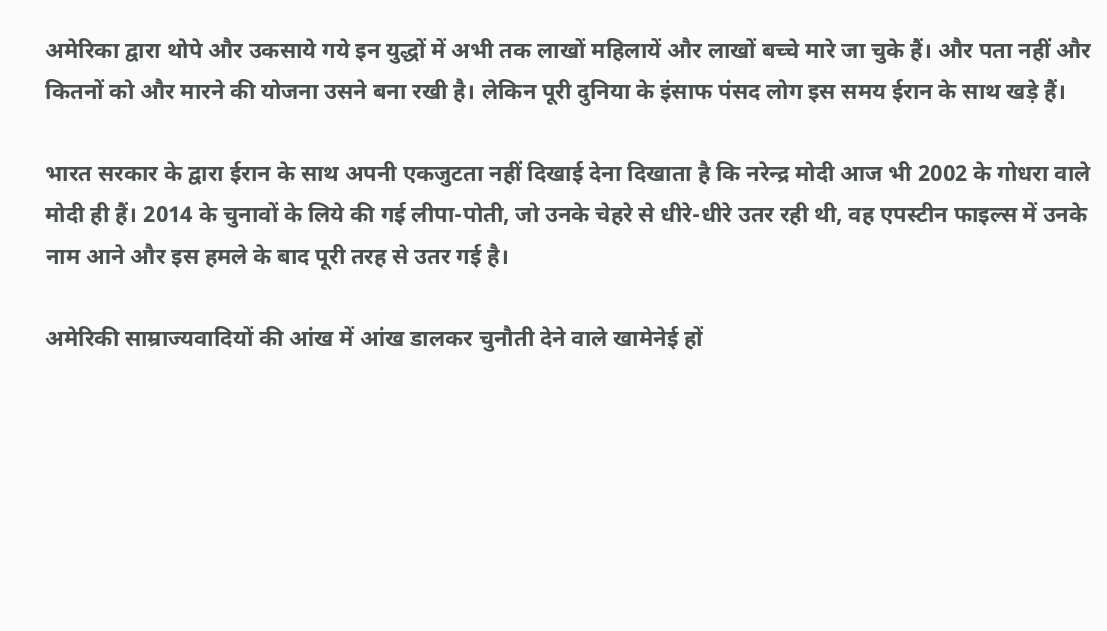अमेरिका द्वारा थोपे और उकसाये गये इन युद्धों में अभी तक लाखों महिलायें और लाखों बच्चे मारे जा चुके हैं। और पता नहीं और कितनों को और मारने की योजना उसने बना रखी है। लेकिन पूरी दुनिया के इंसाफ पंसद लोग इस समय ईरान के साथ खड़े हैं।

भारत सरकार के द्वारा ईरान के साथ अपनी एकजुटता नहीं दिखाई देना दिखाता है कि नरेन्द्र मोदी आज भी 2002 के गोधरा वाले मोदी ही हैं। 2014 के चुनावों के लिये की गई लीपा-पोती, जो उनके चेहरे से धीरे-धीरे उतर रही थी, वह एपस्टीन फाइल्स में उनके नाम आने और इस हमले के बाद पूरी तरह से उतर गई है।

अमेरिकी साम्राज्यवादियों की आंख में आंख डालकर चुनौती देने वाले खामेनेई हों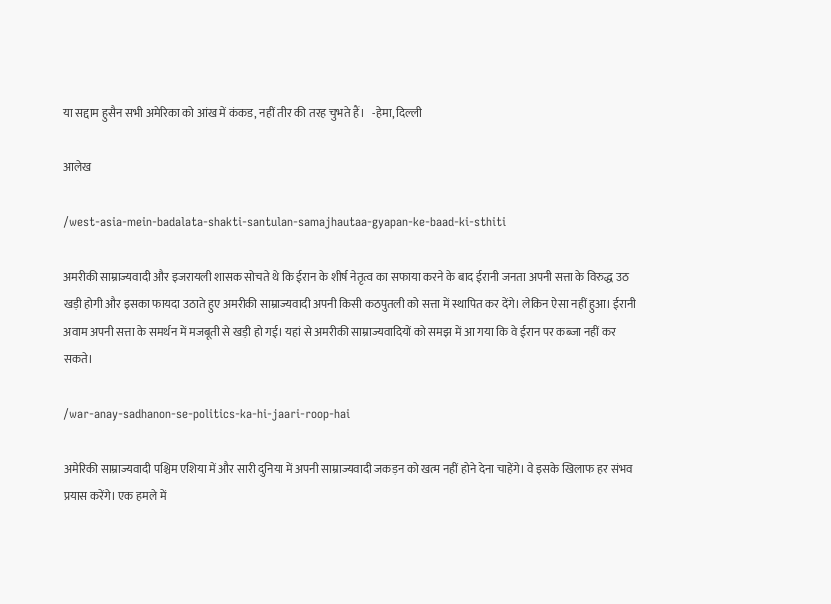या सद्दाम हुसैन सभी अमेरिका को आंख में कंकड, नहीं तीर की तरह चुभते हैं।   -हेमा, दिल्ली

आलेख

/west-asia-mein-badalata-shakti-santulan-samajhautaa-gyapan-ke-baad-ki-sthiti

अमरीकी साम्राज्यवादी और इजरायली शासक सोचते थे कि ईरान के शीर्ष नेतृत्व का सफाया करने के बाद ईरानी जनता अपनी सत्ता के विरुद्ध उठ खड़ी होगी और इसका फायदा उठाते हुए अमरीकी साम्राज्यवादी अपनी किसी कठपुतली को सत्ता में स्थापित कर देंगे। लेकिन ऐसा नहीं हुआ। ईरानी अवाम अपनी सत्ता के समर्थन में मजबूती से खड़ी हो गई। यहां से अमरीकी साम्राज्यवादियों को समझ में आ गया कि वे ईरान पर कब्जा नहीं कर सकते।

/war-anay-sadhanon-se-politics-ka-hi-jaari-roop-hai

अमेरिकी साम्राज्यवादी पश्चिम एशिया में और सारी दुनिया में अपनी साम्राज्यवादी जकड़न को खत्म नहीं होने देना चाहेंगे। वे इसके खिलाफ हर संभव प्रयास करेंगे। एक हमले में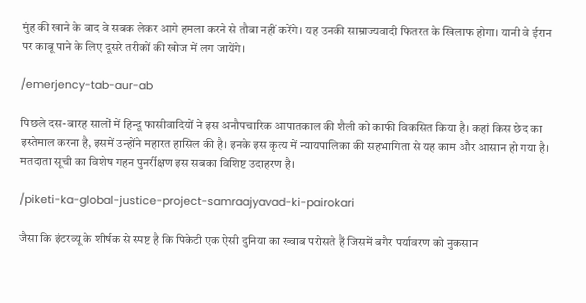मुंह की खाने के बाद वे सबक लेकर आगे हमला करने से तौबा नहीं करेंगे। यह उनकी साम्राज्यवादी फितरत के खिलाफ होगा। यानी वे ईरान पर काबू पाने के लिए दूसरे तरीकों की खोज में लग जायेंगे।

/emerjency-tab-aur-ab

पिछले दस-बारह सालों में हिन्दू फासीवादियों ने इस अनौपचारिक आपातकाल की शैली को काफी विकसित किया है। कहां किस छेद का इस्तेमाल करना है, इसमें उन्होंने महारत हासिल की है। इनके इस कृत्य में न्यायपालिका की सहभागिता से यह काम और आसान हो गया है। मतदाता सूची का विशेष गहन पुनर्रीक्षण इस सबका विशिष्ट उदाहरण है।

/piketi-ka-global-justice-project-samraajyavad-ki-pairokari

जैसा कि इंटरव्यू के शीर्षक से स्पष्ट है कि पिकेटी एक ऐसी दुनिया का ख्वाब परोसते हैं जिसमें बगैर पर्यावरण को नुकसान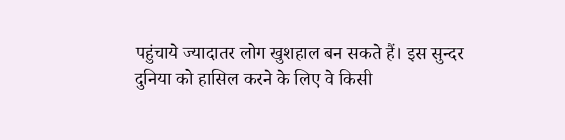पहुंचाये ज्यादातर लोग खुशहाल बन सकते हैं। इस सुन्दर दुनिया को हासिल करने के लिए वे किसी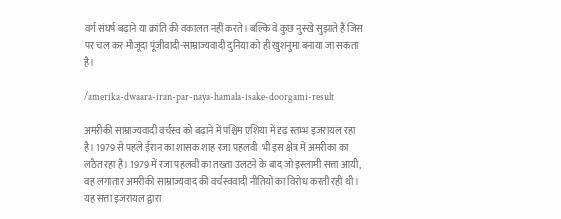वर्ग संघर्ष बढ़ाने या क्रांति की वकालत नहीं करते। बल्कि वे कुछ नुस्खे सुझाते हैं जिस पर चल कर मौजूदा पूंजीवादी-साम्राज्यवादी दुनिया को ही खुशनुमा बनाया जा सकता है।

/amerika-dwaara-iran-par-naya-hamala-isake-doorgami-result

अमरीकी साम्राज्यवादी वर्चस्व को बढ़ाने में पश्चिम एशिया में दृढ़ स्तम्भ इजरायल रहा है। 1979 से पहले ईरान का शासक शाह रजा पहलवी  भी इस क्षेत्र में अमरीका का लठैत रहा है। 1979 में रजा पहलवी का तख्ता उलटने के बाद जो इस्लामी सत्ता आयी, वह लगातार अमरीकी साम्राज्यवाद की वर्चस्ववादी नीतियों का विरोध करती रही थी। यह सत्ता इजरायल द्वारा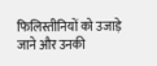फिलिस्तीनियों को उजाड़े जाने और उनकी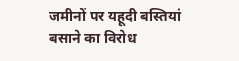जमीनों पर यहूदी बस्तियां बसाने का विरोध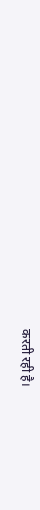करती रही है।